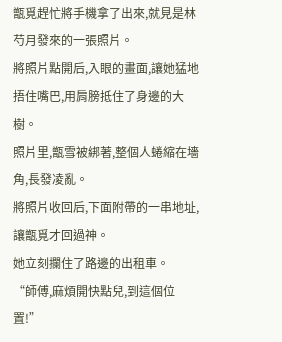甑覓趕忙將手機拿了出來,就見是林芍月發來的一張照片。
將照片點開后,入眼的畫面,讓她猛地捂住嘴巴,用肩膀抵住了身邊的大樹。
照片里,甑雪被綁著,整個人蜷縮在墻角,長發凌亂。
將照片收回后,下面附帶的一串地址,讓甑覓才回過神。
她立刻攔住了路邊的出租車。
“師傅,麻煩開快點兒,到這個位置!”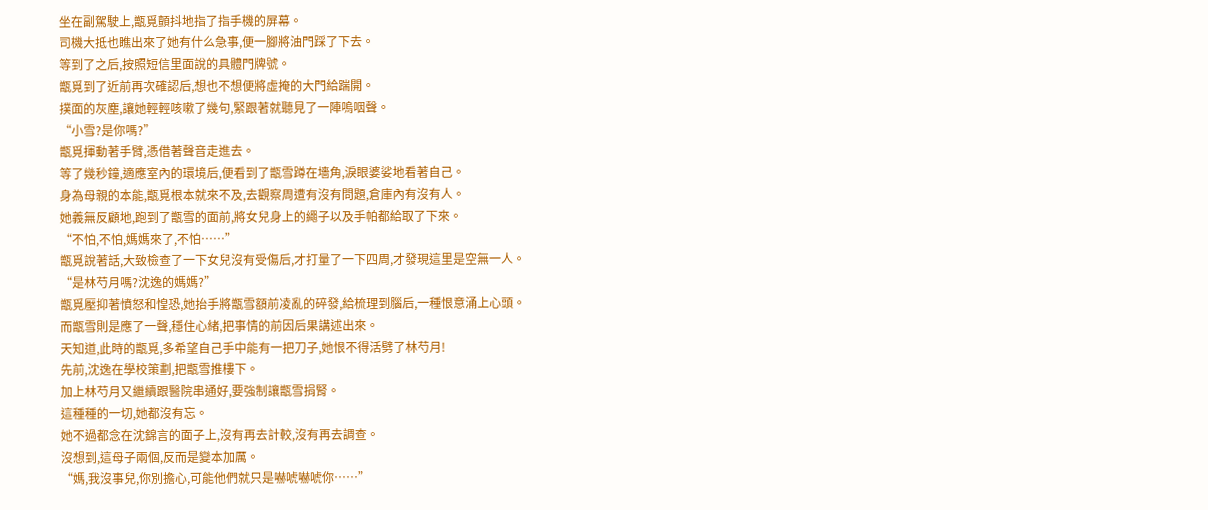坐在副駕駛上,甑覓顫抖地指了指手機的屏幕。
司機大抵也瞧出來了她有什么急事,便一腳將油門踩了下去。
等到了之后,按照短信里面說的具體門牌號。
甑覓到了近前再次確認后,想也不想便將虛掩的大門給踹開。
撲面的灰塵,讓她輕輕咳嗽了幾句,緊跟著就聽見了一陣嗚咽聲。
“小雪?是你嗎?”
甑覓揮動著手臂,憑借著聲音走進去。
等了幾秒鐘,適應室內的環境后,便看到了甑雪蹲在墻角,淚眼婆娑地看著自己。
身為母親的本能,甑覓根本就來不及,去觀察周遭有沒有問題,倉庫內有沒有人。
她義無反顧地,跑到了甑雪的面前,將女兒身上的繩子以及手帕都給取了下來。
“不怕,不怕,媽媽來了,不怕……”
甑覓說著話,大致檢查了一下女兒沒有受傷后,才打量了一下四周,才發現這里是空無一人。
“是林芍月嗎?沈逸的媽媽?”
甑覓壓抑著憤怒和惶恐,她抬手將甑雪額前凌亂的碎發,給梳理到腦后,一種恨意涌上心頭。
而甑雪則是應了一聲,穩住心緒,把事情的前因后果講述出來。
天知道,此時的甑覓,多希望自己手中能有一把刀子,她恨不得活劈了林芍月!
先前,沈逸在學校策劃,把甑雪推樓下。
加上林芍月又繼續跟醫院串通好,要強制讓甑雪捐腎。
這種種的一切,她都沒有忘。
她不過都念在沈錦言的面子上,沒有再去計較,沒有再去調查。
沒想到,這母子兩個,反而是變本加厲。
“媽,我沒事兒,你別擔心,可能他們就只是嚇唬嚇唬你……”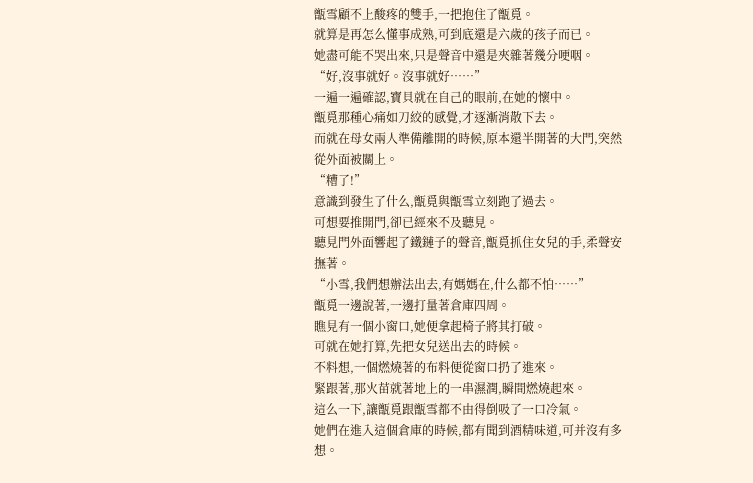甑雪顧不上酸疼的雙手,一把抱住了甑覓。
就算是再怎么懂事成熟,可到底還是六歲的孩子而已。
她盡可能不哭出來,只是聲音中還是夾雜著幾分哽咽。
“好,沒事就好。沒事就好……”
一遍一遍確認,寶貝就在自己的眼前,在她的懷中。
甑覓那種心痛如刀絞的感覺,才逐漸消散下去。
而就在母女兩人準備離開的時候,原本還半開著的大門,突然從外面被關上。
“糟了!”
意識到發生了什么,甑覓與甑雪立刻跑了過去。
可想要推開門,卻已經來不及聽見。
聽見門外面響起了鐵鏈子的聲音,甑覓抓住女兒的手,柔聲安撫著。
“小雪,我們想辦法出去,有媽媽在,什么都不怕……”
甑覓一邊說著,一邊打量著倉庫四周。
瞧見有一個小窗口,她便拿起椅子將其打破。
可就在她打算,先把女兒送出去的時候。
不料想,一個燃燒著的布料便從窗口扔了進來。
緊跟著,那火苗就著地上的一串濕潤,瞬間燃燒起來。
這么一下,讓甑覓跟甑雪都不由得倒吸了一口冷氣。
她們在進入這個倉庫的時候,都有聞到酒精味道,可并沒有多想。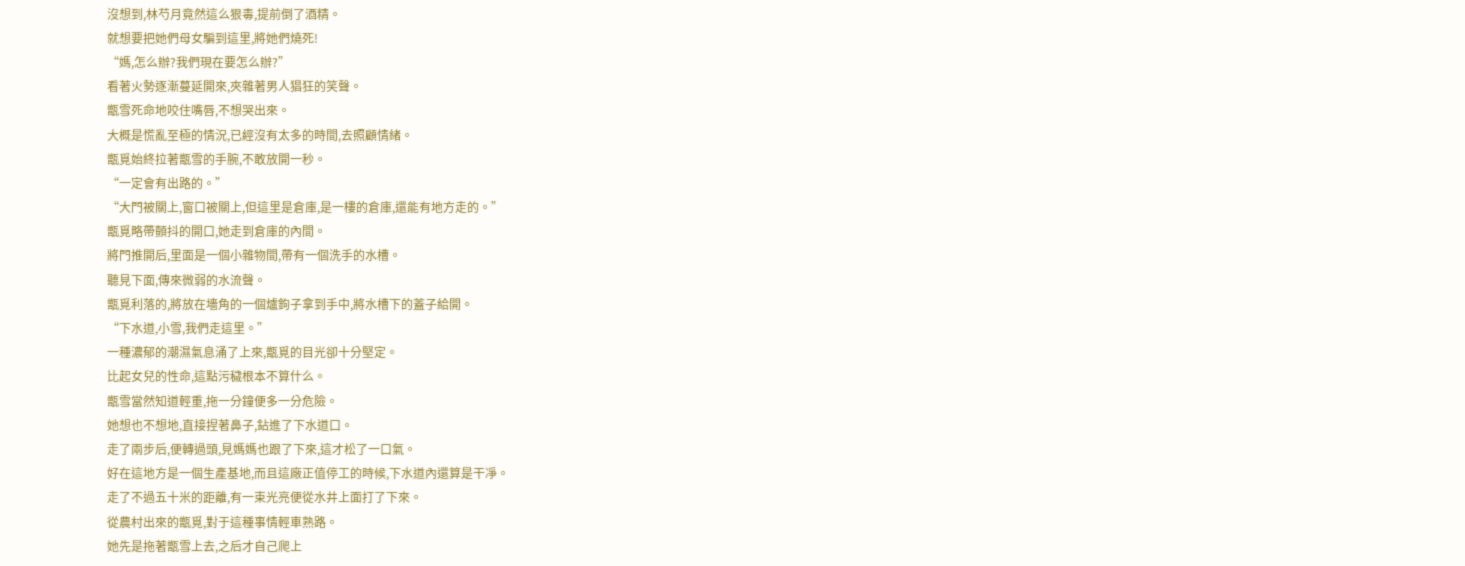沒想到,林芍月竟然這么狠毒,提前倒了酒精。
就想要把她們母女騙到這里,將她們燒死!
“媽,怎么辦?我們現在要怎么辦?”
看著火勢逐漸蔓延開來,夾雜著男人猖狂的笑聲。
甑雪死命地咬住嘴唇,不想哭出來。
大概是慌亂至極的情況,已經沒有太多的時間,去照顧情緒。
甑覓始終拉著甑雪的手腕,不敢放開一秒。
“一定會有出路的。”
“大門被關上,窗口被關上,但這里是倉庫,是一樓的倉庫,還能有地方走的。”
甑覓略帶顫抖的開口,她走到倉庫的內間。
將門推開后,里面是一個小雜物間,帶有一個洗手的水槽。
聽見下面,傳來微弱的水流聲。
甑覓利落的,將放在墻角的一個爐鉤子拿到手中,將水槽下的蓋子給開。
“下水道,小雪,我們走這里。”
一種濃郁的潮濕氣息涌了上來,甑覓的目光卻十分堅定。
比起女兒的性命,這點污穢根本不算什么。
甑雪當然知道輕重,拖一分鐘便多一分危險。
她想也不想地,直接捏著鼻子,鉆進了下水道口。
走了兩步后,便轉過頭,見媽媽也跟了下來,這才松了一口氣。
好在這地方是一個生產基地,而且這廠正值停工的時候,下水道內還算是干凈。
走了不過五十米的距離,有一束光亮便從水井上面打了下來。
從農村出來的甑覓,對于這種事情輕車熟路。
她先是拖著甑雪上去,之后才自己爬上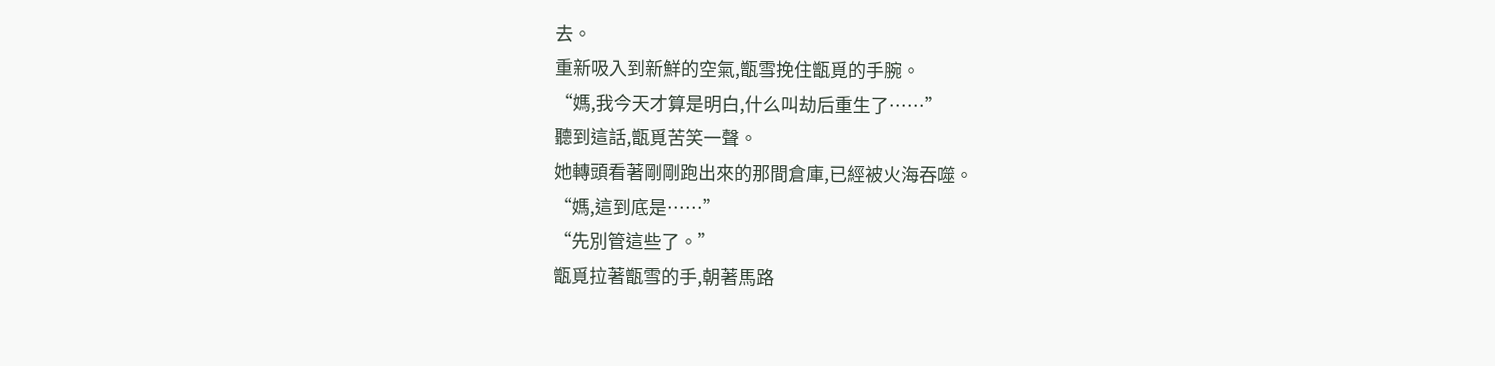去。
重新吸入到新鮮的空氣,甑雪挽住甑覓的手腕。
“媽,我今天才算是明白,什么叫劫后重生了……”
聽到這話,甑覓苦笑一聲。
她轉頭看著剛剛跑出來的那間倉庫,已經被火海吞噬。
“媽,這到底是……”
“先別管這些了。”
甑覓拉著甑雪的手,朝著馬路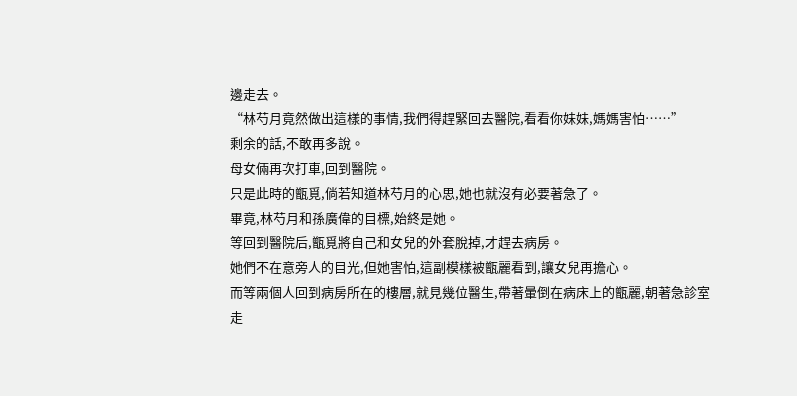邊走去。
“林芍月竟然做出這樣的事情,我們得趕緊回去醫院,看看你妹妹,媽媽害怕……”
剩余的話,不敢再多說。
母女倆再次打車,回到醫院。
只是此時的甑覓,倘若知道林芍月的心思,她也就沒有必要著急了。
畢竟,林芍月和孫廣偉的目標,始終是她。
等回到醫院后,甑覓將自己和女兒的外套脫掉,才趕去病房。
她們不在意旁人的目光,但她害怕,這副模樣被甑麗看到,讓女兒再擔心。
而等兩個人回到病房所在的樓層,就見幾位醫生,帶著暈倒在病床上的甑麗,朝著急診室走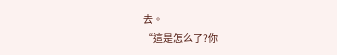去。
“這是怎么了?你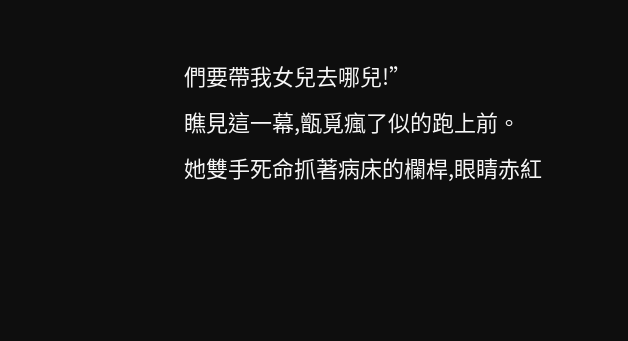們要帶我女兒去哪兒!”
瞧見這一幕,甑覓瘋了似的跑上前。
她雙手死命抓著病床的欄桿,眼睛赤紅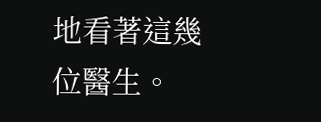地看著這幾位醫生。